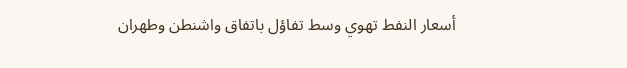أسعار النفط تهوي وسط تفاؤل باتفاق واشنطن وطهران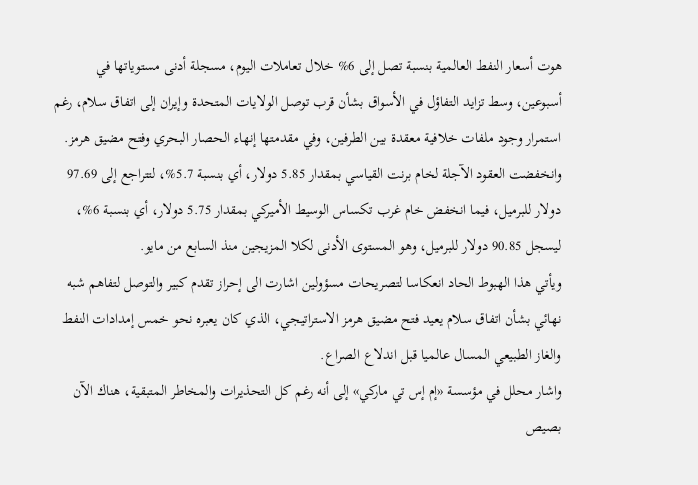هوت أسعار النفط العالمية بنسبة تصل إلى 6% خلال تعاملات اليوم، مسجلة أدنى مستوياتها في أسبوعين، وسط تزايد التفاؤل في الأسواق بشأن قرب توصل الولايات المتحدة وإيران إلى اتفاق سلام، رغم استمرار وجود ملفات خلافية معقدة بين الطرفين، وفي مقدمتها إنهاء الحصار البحري وفتح مضيق هرمز.
وانخفضت العقود الآجلة لخام برنت القياسي بمقدار 5.85 دولار، أي بنسبة 5.7%، لتتراجع إلى 97.69 دولار للبرميل، فيما انخفض خام غرب تكساس الوسيط الأميركي بمقدار 5.75 دولار، أي بنسبة 6%، ليسجل 90.85 دولار للبرميل، وهو المستوى الأدنى لكلا المزيجين منذ السابع من مايو.
ويأتي هذا الهبوط الحاد انعكاسا لتصريحات مسؤولين اشارت الى إحراز تقدم كبير والتوصل لتفاهم شبه نهائي بشأن اتفاق سلام يعيد فتح مضيق هرمز الاستراتيجي، الذي كان يعبره نحو خمس إمدادات النفط والغاز الطبيعي المسال عالميا قبل اندلاع الصراع.
واشار محلل في مؤسسة «إم إس تي ماركي» إلى أنه رغم كل التحذيرات والمخاطر المتبقية، هناك الآن بصيص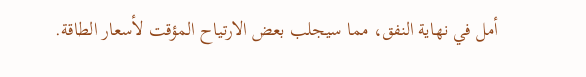أمل في نهاية النفق، مما سيجلب بعض الارتياح المؤقت لأسعار الطاقة.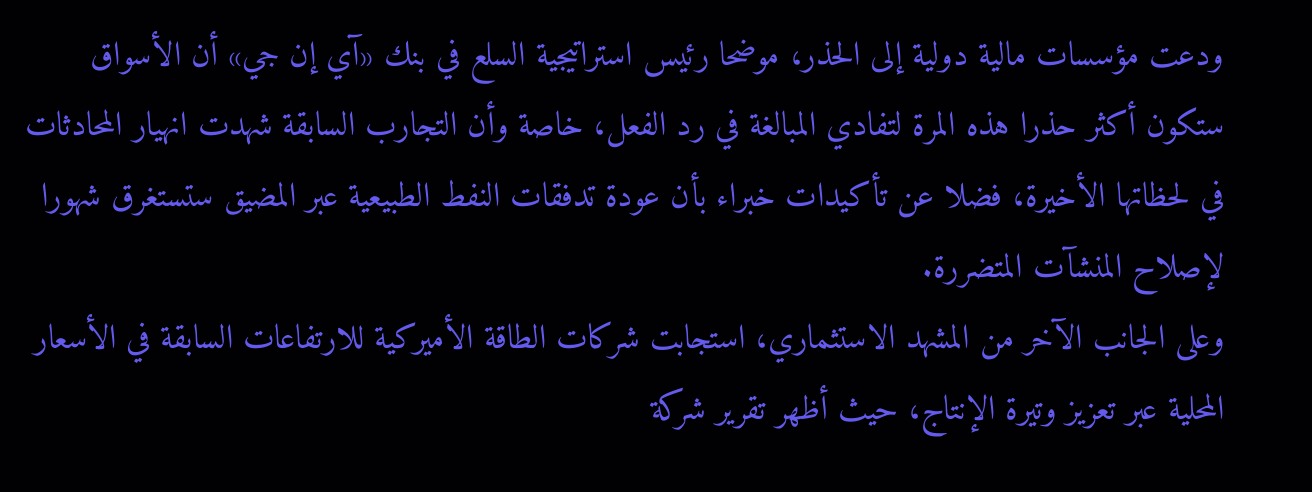ودعت مؤسسات مالية دولية إلى الحذر، موضحا رئيس استراتيجية السلع في بنك «آي إن جي» أن الأسواق ستكون أكثر حذرا هذه المرة لتفادي المبالغة في رد الفعل، خاصة وأن التجارب السابقة شهدت انهيار المحادثات في لحظاتها الأخيرة، فضلا عن تأكيدات خبراء بأن عودة تدفقات النفط الطبيعية عبر المضيق ستستغرق شهورا لإصلاح المنشآت المتضررة.
وعلى الجانب الآخر من المشهد الاستثماري، استجابت شركات الطاقة الأميركية للارتفاعات السابقة في الأسعار المحلية عبر تعزيز وتيرة الإنتاج، حيث أظهر تقرير شركة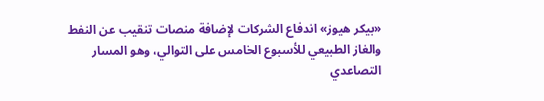«بيكر هيوز» اندفاع الشركات لإضافة منصات تنقيب عن النفط والغاز الطبيعي للأسبوع الخامس على التوالي، وهو المسار التصاعدي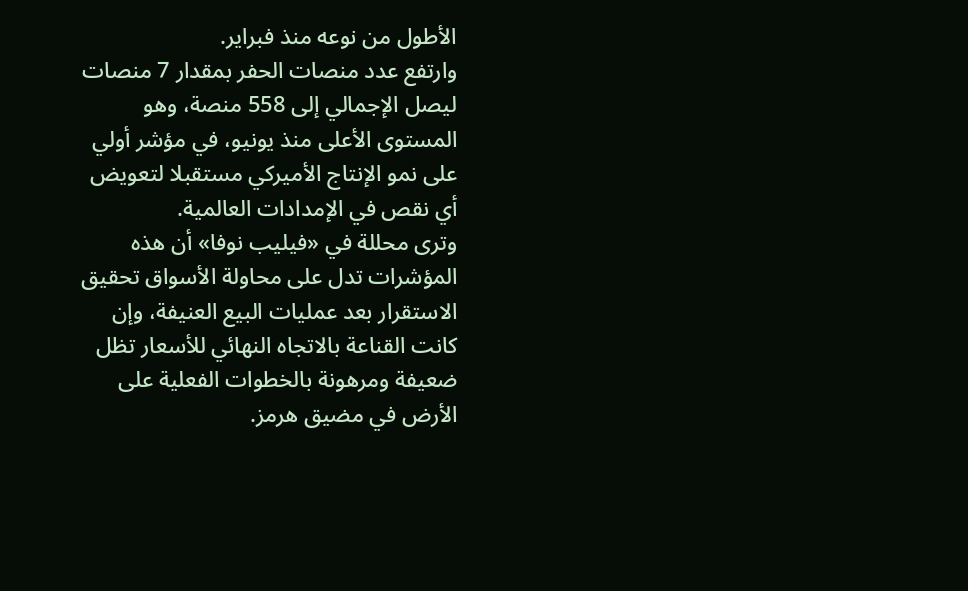الأطول من نوعه منذ فبراير.
وارتفع عدد منصات الحفر بمقدار 7 منصات ليصل الإجمالي إلى 558 منصة، وهو المستوى الأعلى منذ يونيو، في مؤشر أولي على نمو الإنتاج الأميركي مستقبلا لتعويض أي نقص في الإمدادات العالمية.
وترى محللة في «فيليب نوفا» أن هذه المؤشرات تدل على محاولة الأسواق تحقيق الاستقرار بعد عمليات البيع العنيفة، وإن كانت القناعة بالاتجاه النهائي للأسعار تظل ضعيفة ومرهونة بالخطوات الفعلية على الأرض في مضيق هرمز.